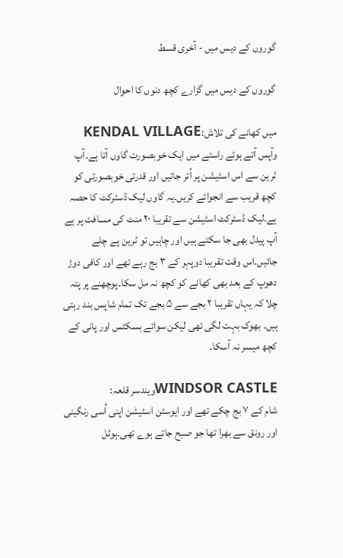گوروں کے دیس میں - آخری قسط

گوروں کے دیس میں گزارے کچھ دنوں کا احوال

میں کھانے کی تلاش:KENDAL VILLAGE
وآپس آتے ہوئے راستے میں ایک خوبصورت گاوں آتا ہے۔آپ ٹرین سے اس اسٹیشن پر اُتر جائیں اور قدرتی خوبصورتی کو کچھ قریب سے انجوائے کریں۔یہ گاوں لیک ڈسٹرکٹ کا حصہ ہے۔لیک ڈسٹرکٹ اسٹیشن سے تقریبا ۲۰ منٹ کی مسافت پر ہے آپ پیدل بھی جا سکتے ہیں اور چاہیں تو ٹرین پے چلے جائیں۔اس وقت تقریبا دوپہر کے ۳ بج رہے تھے اور کافی دوڑ دھوپ کے بعد بھی کھانے کو کچھ نہ مل سکا۔پوچھنے پر پتہ چلا کہ یہاں تقریبا ۲ بجے سے ۵ بجے تک تمام شاپس بند رہتی ہیں۔ بھوک بہت لگی تھی لیکن سوائے بسکٹس اور پانی کے کچھ میسر نہ آسکا۔

WINDSOR CASTLEویندسر قلعہ:
شام کے ۷ بج چکے تھے اور ایوسٹن اسٹیشن اپنی اُسی رنگینی اور رونق سے بھرا تھا جو صبح جاتے ہوے تھی۔ہوٹل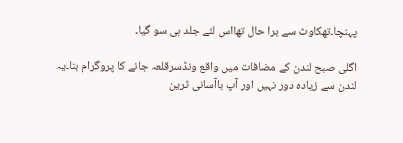پہنچا۔تھکاوٹ سے برا حال تھااس لئے جلد ہی سو گیا۔

اگلی صبح لندن کے مضافات میں واقع ونڈسرقلعہ جانے کا پروگرام بنا۔یہ لندن سے زیادہ دور نہیں اور آپ باآسانی ٹرین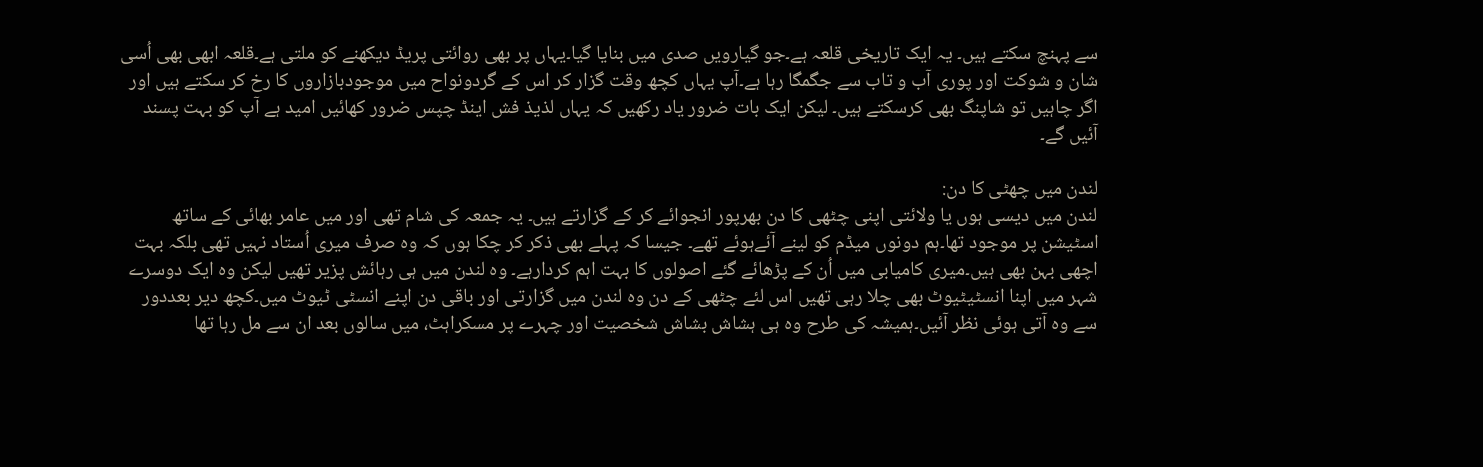سے پہنچ سکتے ہیں۔ یہ ایک تاریخی قلعہ ہے۔جو گیارویں صدی میں بنایا گیا۔یہاں پر بھی روائتی پریڈ دیکھنے کو ملتی ہے۔قلعہ ابھی بھی اُسی شان و شوکت اور پوری آب و تاب سے جگمگا رہا ہے۔آپ یہاں کچھ وقت گزار کر اس کے گردونواح میں موجودبازاروں کا رخ کر سکتے ہیں اور اگر چاہیں تو شاپنگ بھی کرسکتے ہیں۔ لیکن ایک بات ضرور یاد رکھیں کہ یہاں لذیذ فش اینڈ چپس ضرور کھائیں امید ہے آپ کو بہت پسند آئیں گے۔

لندن میں چھٹی کا دن:
لندن میں دیسی ہوں یا ولائتی اپنی چٹھی کا دن بھرپور انجوائے کر کے گزارتے ہیں۔ یہ جمعہ کی شام تھی اور میں عامر بھائی کے ساتھ اسٹیشن پر موجود تھا۔ہم دونوں میڈم کو لینے آئےہوئے تھے۔ جیسا کہ پہلے بھی ذکر کر چکا ہوں کہ وہ صرف میری اُستاد نہیں تھی بلکہ بہت اچھی بہن بھی ہیں۔میری کامیابی میں اُن کے پڑھائے گئے اصولوں کا بہت اہم کردارہے۔ وہ لندن میں ہی رہائش پزیر تھیں لیکن وہ ایک دوسرے شہر میں اپنا انسٹیٹیوٹ بھی چلا رہی تھیں اس لئے چٹھی کے دن وہ لندن میں گزارتی اور باقی دن اپنے انسٹی ٹیوٹ میں۔کچھ دیر بعددور سے وہ آتی ہوئی نظر آئیں۔ہمیشہ کی طرح وہ ہی ہشاش بشاش شخصیت اور چہرے پر مسکراہٹ، میں سالوں بعد ان سے مل رہا تھا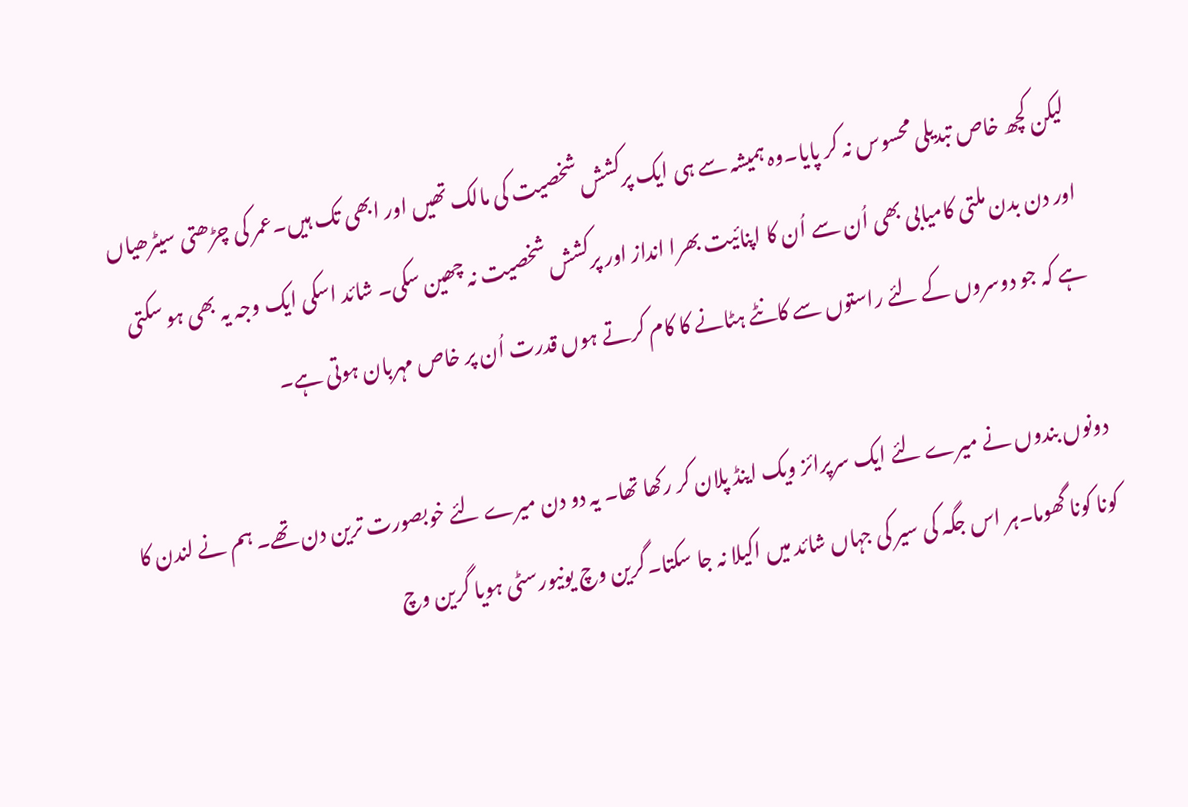لیکن کچھ خاص تبدیلی محسوس نہ کر پایا۔وہ ہمیشہ سے ہی ایک پرکشش شخصیت کی مالک تھیں اور ابھی تک ہیں۔عمر کی چڑھتی سیٹرھیاں اور دن بدن ملتی کامیابی بھی اُن سے اُن کا اپنائیت بھرا انداز اور پرکشش شخصیت نہ چھین سکی۔ شائد اسکی ایک وجہ یہ بھی ہو سکتی ہے کہ جو دوسروں کے لئے راستوں سے کانٹے ہٹانے کا کام کرتے ہوں قدرت اُن پر خاص مہربان ہوتی ہے۔

دونوں بندوں نے میرے لئے ایک سرپرائز ویک اینڈ پلان کر رکھا تھا۔ یہ دو دن میرے لئے خوبصورت ترین دن تھے۔ ہم نے لندن کا کونا کونا گھوما۔ہر اس جگہ کی سیر کی جہاں شائد میں اکیلا نہ جا سکتا۔گرین وچ یونیورسٹی ہویا گرین وچ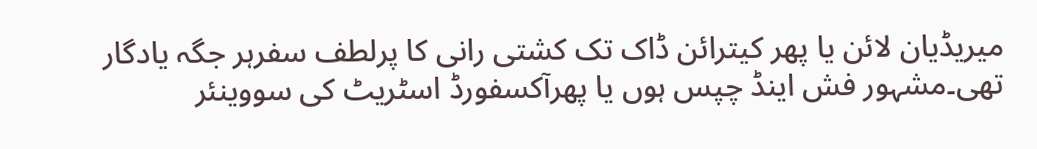میریڈیان لائن یا پھر کیترائن ڈاک تک کشتی رانی کا پرلطف سفرہر جگہ یادگار تھی۔مشہور فش اینڈ چپس ہوں یا پھرآکسفورڈ اسٹریٹ کی سووینئر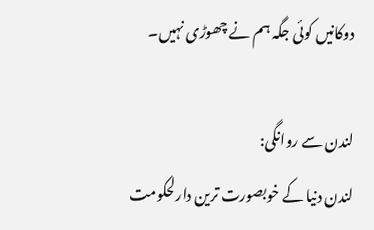دوکانیں کوئی جگہ ہم نے چھوڑی نہیں۔

لندن سے روانگی:
لندن دنیا کے خوبصورت ترین دارلحکومت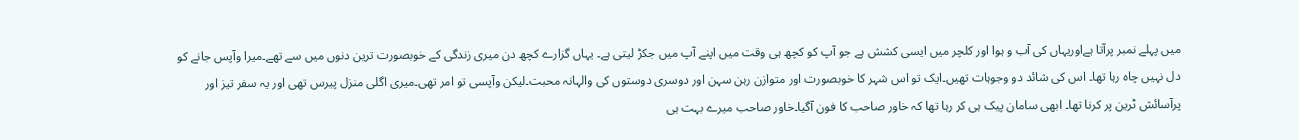میں پہلے نمبر پرآتا ہےاوریہاں کی آب و ہوا اور کلچر میں ایسی کشش ہے جو آپ کو کچھ ہی وقت میں اپنے آپ میں جکڑ لیتی ہے۔ یہاں گزارے کچھ دن میری زندگی کے خوبصورت ترین دنوں میں سے تھے۔میرا وآپس جانے کو دل نہیں چاہ رہا تھا۔ اس کی شائد دو وجوہات تھیں۔ایک تو اس شہر کا خوبصورت اور متوازن رہن سہن اور دوسری دوستوں کی والہانہ محبت۔لیکن وآپسی تو امر تھی۔میری اگلی منزل پیرس تھی اور یہ سفر تیز اور پرآسائش ٹرین پر کرنا تھا۔ ابھی سامان پیک ہی کر رہا تھا کہ خاور صاحب کا فون آگیا۔خاور صاحب میرے بہت ہی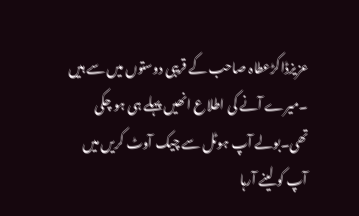عزیزڈاکڑعطاہ صاحب کے قریبی دوستوں میں سے ہیں ۔میرے آنے کی اطلاع انھیں پہلے ہی ہو چکی تھی۔بولے آپ ہوٹل سے چیک آوٹ کریں میں آپ کو لینے آرہا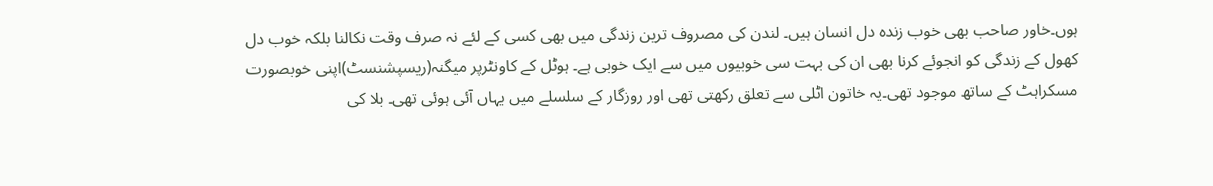ہوں۔خاور صاحب بھی خوب زندہ دل انسان ہیں۔ لندن کی مصروف ترین زندگی میں بھی کسی کے لئے نہ صرف وقت نکالنا بلکہ خوب دل کھول کے زندگی کو انجوئے کرنا بھی ان کی بہت سی خوبیوں میں سے ایک خوبی ہے۔ ہوٹل کے کاونٹرپر میگنہ(ریسپشنسٹ)اپنی خوبصورت مسکراہٹ کے ساتھ موجود تھی۔یہ خاتون اٹلی سے تعلق رکھتی تھی اور روزگار کے سلسلے میں یہاں آئی ہوئی تھی۔ بلا کی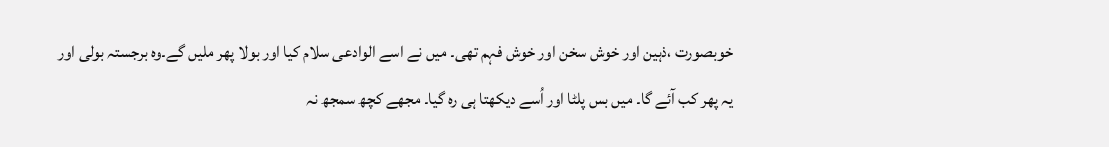خوبصورت ،ذہین اور خوش سخن اور خوش فہم تھی۔ میں نے اسے الوادعی سلام کیا اور بولا پھر ملیں گے۔وہ برجستہ بولی اور یہ پھر کب آئے گا۔ میں بس پلٹا اور اُسے دیکھتا ہی رہ گیا۔ مجھے کچھ سمجھ نہ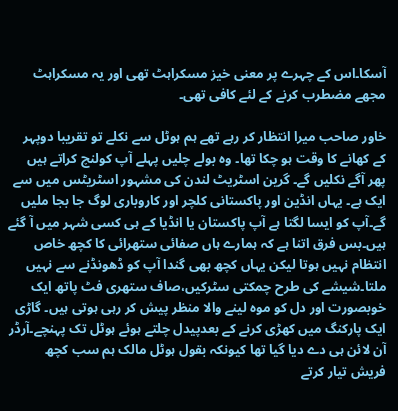آسکا۔اس کے چہرے پر معنی خیز مسکراہٹ تھی اور یہ مسکراہٹ مجھے مضطرب کرنے کے لئے کافی تھی۔

خاور صاحب میرا انتظار کر رہے تھے ہم ہوٹل سے نکلے تو تقریبا دوپہر کے کھانے کا وقت ہو چکا تھا۔ وہ بولے چلیں پہلے آپ کولنچ کراتے ہیں پھر آگے نکلیں گے۔ گرین اسٹریٹ لندن کی مشہور اسٹریٹس میں سے ایک ہے۔ یہاں انڈین اور پاکستانی کلچر اور کاروباری لوگ جا بجا ملیں گے۔آپ کو ایسا لگتا ہے آپ پاکستان یا انڈیا کے ہی کسی شہر میں آ گئے ہیں۔بس فرق اتنا ہے کہ ہمارے ہاں صفائی ستھرائی کا کچھ خاص انتظام نہیں ہوتا لیکن یہاں کچھ بھی گندا آپ کو ڈھونڈنے سے نہیں ملتا۔شیشے کی طرح چمکتی سٹرکیں،صاف ستھری فٹ پاتھ ایک خوبصورت اور دل کو موہ لینے والا منظر پیش کر رہی ہوتی ہیں۔ گاڑی ایک پارکنگ میں کھڑی کرنے کے بعدپیدل چلتے ہوئے ہوٹل تک پہنچے۔آرڈر آن لائن ہی دے دیا گیا تھا کیونکہ بقول ہوٹل مالک ہم سب کچھ فریش تیار کرتے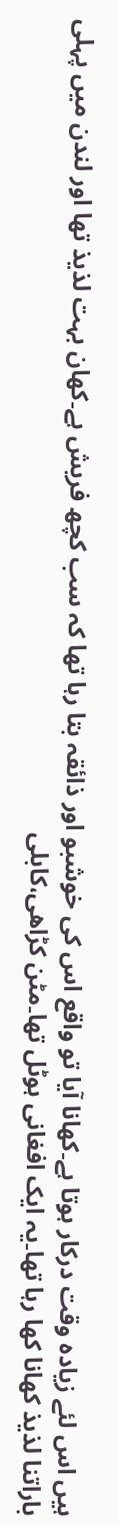ہیں اس لئے زیادہ وقت درکار ہوتا ہے۔کھانا آیا تو واقع اس کی خوشبو اور ذائقہ بتا رہا تھا کہ سب کچھ فریش ہے۔کھان بہت لذیذ تھا اور لندن میں پہلی باراتنا لذیذ کھانا کھا رہا تھا۔یہ ایک افغانی ہوٹل تھا۔مٹن کڑاھی،کابلی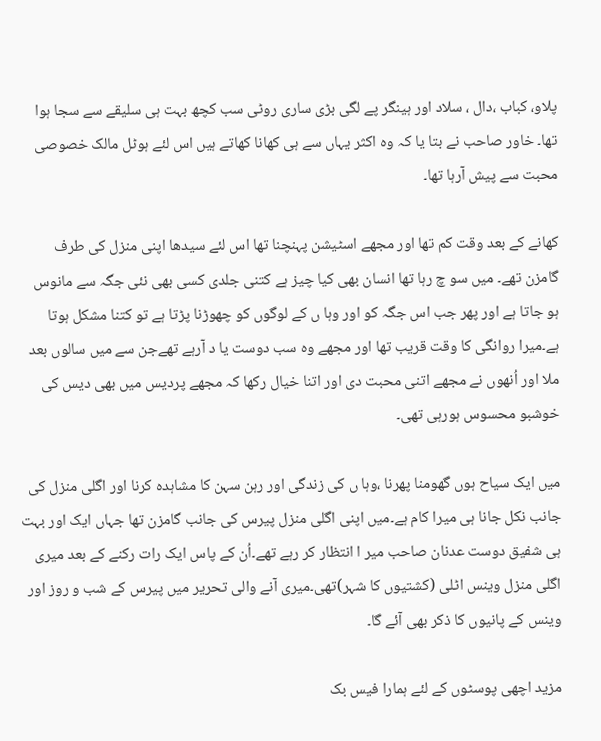پلاو، کباب ،دال ، سلاد اور ہینگر پے لگی بڑی ساری روٹی سب کچھ بہت ہی سلیقے سے سجا ہوا تھا۔ خاور صاحب نے بتا یا کہ وہ اکثر یہاں سے ہی کھانا کھاتے ہیں اس لئے ہوٹل مالک خصوصی محبت سے پیش آرہا تھا۔

کھانے کے بعد وقت کم تھا اور مجھے اسٹیشن پہنچنا تھا اس لئے سیدھا اپنی منزل کی طرف گامزن تھے۔ میں سو چ رہا تھا انسان بھی کیا چیز ہے کتنی جلدی کسی بھی نئی جگہ سے مانوس ہو جاتا ہے اور پھر جب اس جگہ کو اور وہا ں کے لوگوں کو چھوڑنا پڑتا ہے تو کتنا مشکل ہوتا ہے۔میرا روانگی کا وقت قریب تھا اور مجھے وہ سب دوست یا د آرہے تھےجن سے میں سالوں بعد ملا اور اُنھوں نے مجھے اتنی محبت دی اور اتنا خیال رکھا کہ مجھے پردیس میں بھی دیس کی خوشبو محسوس ہورہی تھی۔

میں ایک سیاح ہوں گھومنا پھرنا ،وہا ں کی زندگی اور رہن سہن کا مشاہدہ کرنا اور اگلی منزل کی جانب نکل جانا ہی میرا کام ہے۔میں اپنی اگلی منزل پیرس کی جانب گامزن تھا جہاں ایک اور بہت ہی شفیق دوست عدنان صاحب میر ا انتظار کر رہے تھے۔اُن کے پاس ایک رات رکنے کے بعد میری اگلی منزل وینس اٹلی (کشتیوں کا شہر)تھی۔میری آنے والی تحریر میں پیرس کے شب و روز اور وینس کے پانیوں کا ذکر بھی آئے گا۔

مزید اچھی پوسٹوں کے لئے ہمارا فیس بک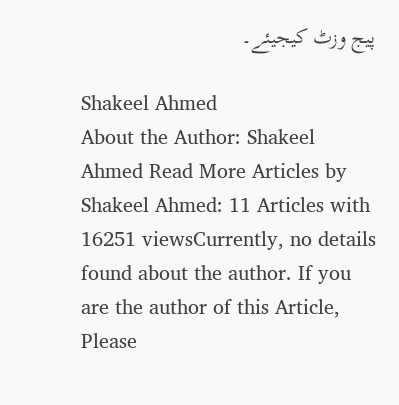پیج وزٹ کیجیئے۔

Shakeel Ahmed
About the Author: Shakeel Ahmed Read More Articles by Shakeel Ahmed: 11 Articles with 16251 viewsCurrently, no details found about the author. If you are the author of this Article, Please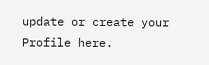update or create your Profile here.